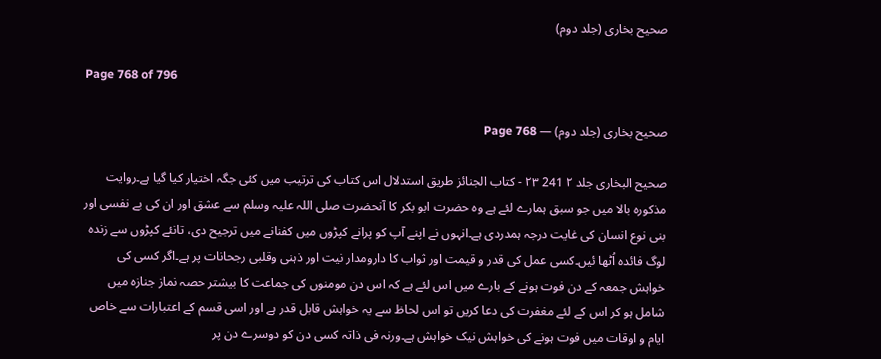صحیح بخاری (جلد دوم)

Page 768 of 796

صحیح بخاری (جلد دوم) — Page 768

صحيح البخاری جلد ۲ 241 ٢٣ - كتاب الجنائز طریق استدلال اس کتاب کی ترتیب میں کئی جگہ اختیار کیا گیا ہے۔روایت مذکورہ بالا میں جو سبق ہمارے لئے ہے وہ حضرت ابو بکر کا آنحضرت صلی اللہ علیہ وسلم سے عشق اور ان کی بے نفسی اور بنی نوع انسان کی غایت درجہ ہمدردی ہے۔انہوں نے اپنے آپ کو پرانے کپڑوں میں کفنانے میں ترجیح دی، تانئے کپڑوں سے زندہ لوگ فائدہ اُٹھا ئیں۔کسی عمل کی قدر و قیمت اور ثواب کا دارومدار نیت اور ذہنی وقلبی رجحانات پر ہے۔اگر کسی کی خواہش جمعہ کے دن فوت ہونے کے بارے میں اس لئے ہے کہ اس دن مومنوں کی جماعت کا بیشتر حصہ نماز جنازہ میں شامل ہو کر اس کے لئے مغفرت کی دعا کریں تو اس لحاظ سے یہ خواہش قابل قدر ہے اور اسی قسم کے اعتبارات سے خاص ایام و اوقات میں فوت ہونے کی خواہش نیک خواہش ہے۔ورنہ فی ذاتہ کسی دن کو دوسرے دن پر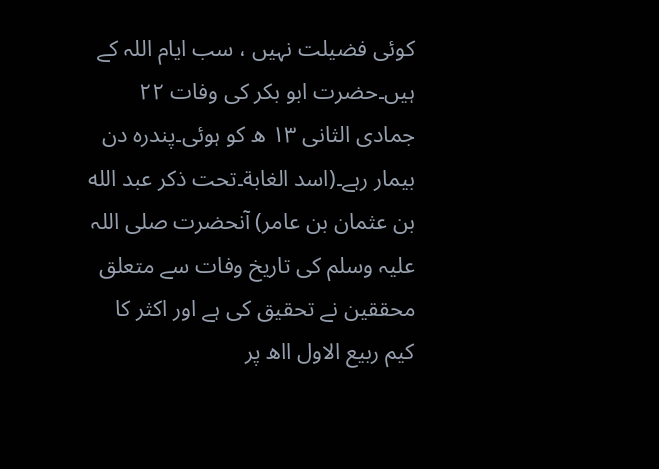کوئی فضیلت نہیں ، سب ایام اللہ کے ہیں۔حضرت ابو بکر کی وفات ۲۲ جمادی الثانی ۱۳ ھ کو ہوئی۔پندرہ دن بیمار رہے۔(اسد الغابة۔تحت ذكر عبد الله بن عثمان بن عامر) آنحضرت صلی اللہ علیہ وسلم کی تاریخ وفات سے متعلق محققین نے تحقیق کی ہے اور اکثر کا کیم ربیع الاول ااھ پر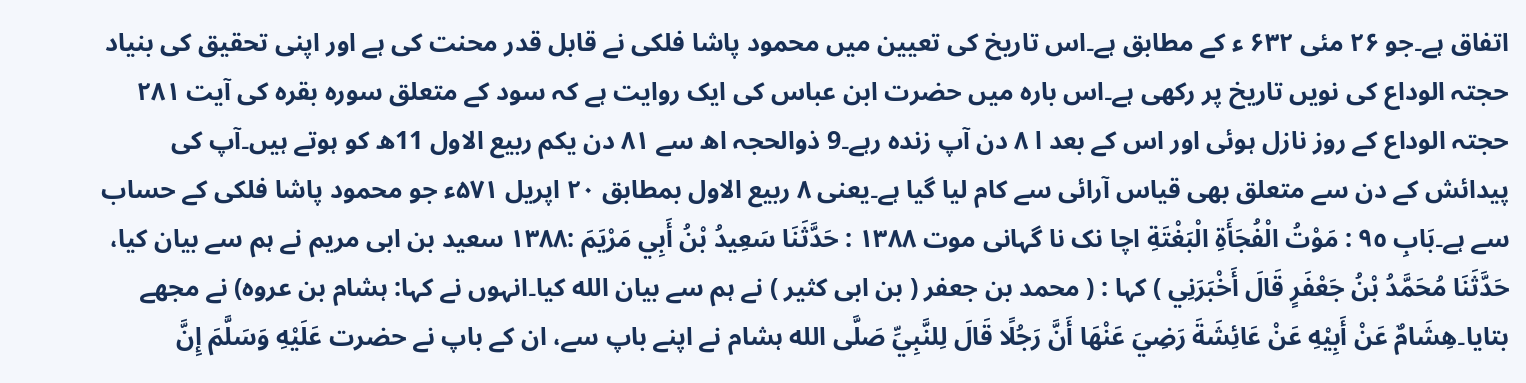اتفاق ہے۔جو ۲۶ مئی ۶۳۲ ء کے مطابق ہے۔اس تاریخ کی تعیین میں محمود پاشا فلکی نے قابل قدر محنت کی ہے اور اپنی تحقیق کی بنیاد حجتہ الوداع کی نویں تاریخ پر رکھی ہے۔اس بارہ میں حضرت ابن عباس کی ایک روایت ہے کہ سود کے متعلق سورہ بقرہ کی آیت ۲۸۱ حجتہ الوداع کے روز نازل ہوئی اور اس کے بعد ا ۸ دن آپ زندہ رہے۔9 ذوالحجہ اھ سے ۸۱ دن یکم ربیع الاول 11ھ کو ہوتے ہیں۔آپ کی پیدائش کے دن سے متعلق بھی قیاس آرائی سے کام لیا گیا ہے۔یعنی ۸ ربیع الاول بمطابق ۲۰ اپریل ۵۷۱ء جو محمود پاشا فلکی کے حساب سے ہے۔بَابِ ٩٥ : مَوْتُ الْفُجَأَةِ الْبَغْتَةِ اچا نک نا گہانی موت ۱۳۸۸ : حَدَّثَنَا سَعِيدُ بْنُ أَبِي مَرْيَمَ :۱۳۸۸ سعید بن ابی مریم نے ہم سے بیان کیا، حَدَّثَنَا مُحَمَّدُ بْنُ جَعْفَرٍ قَالَ أَخْبَرَنِي ) کہا : ( محمد بن جعفر ( بن ابی کثیر ) نے ہم سے بیان الله کیا۔انہوں نے کہا: ہشام بن عروہ) نے مجھے بتایا۔هِشَامٌ عَنْ أَبِيْهِ عَنْ عَائِشَةَ رَضِيَ عَنْهَا أَنَّ رَجُلًا قَالَ لِلنَّبِيِّ صَلَّى الله ہشام نے اپنے باپ سے، ان کے باپ نے حضرت عَلَيْهِ وَسَلَّمَ إِنَّ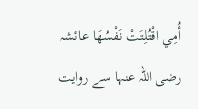أُمِي اقْتُلِتَتْ نَفْسُهَا عائشہ رضی اللہ عنہا سے روایت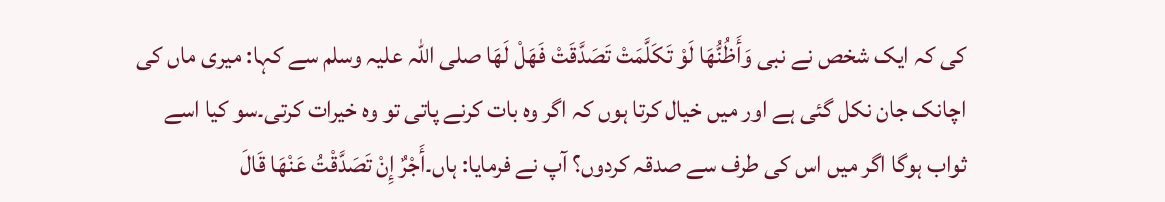کی کہ ایک شخص نے نبی وَأَظُنُّهَا لَوْ تَكَلَّمَتْ تَصَدَّقَتْ فَهَلْ لَهَا صلی اللہ علیہ وسلم سے کہا: میری ماں کی اچانک جان نکل گئی ہے اور میں خیال کرتا ہوں کہ اگر وہ بات کرنے پاتی تو وہ خیرات کرتی۔سو کیا اسے ثواب ہوگا اگر میں اس کی طرف سے صدقہ کردوں؟ آپ نے فرمایا: ہاں۔أَجْرٌ إِنْ تَصَدَّقْتُ عَنْهَا قَالَ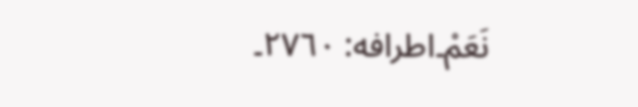نَعَمْ۔اطرافه: ٢٧٦٠۔